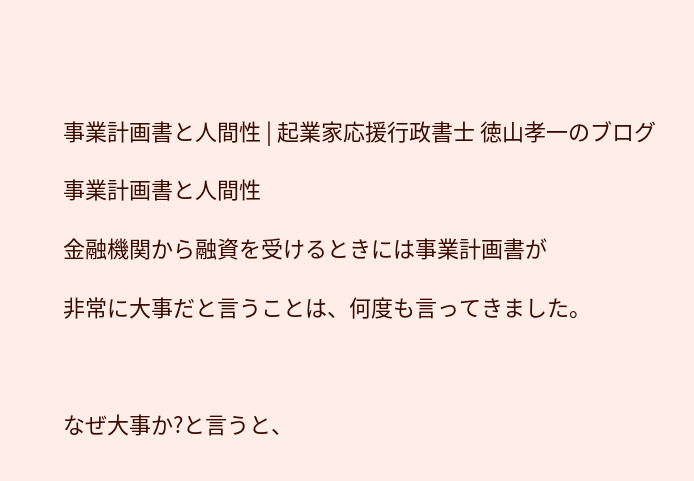事業計画書と人間性 | 起業家応援行政書士 徳山孝一のブログ

事業計画書と人間性

金融機関から融資を受けるときには事業計画書が

非常に大事だと言うことは、何度も言ってきました。



なぜ大事か?と言うと、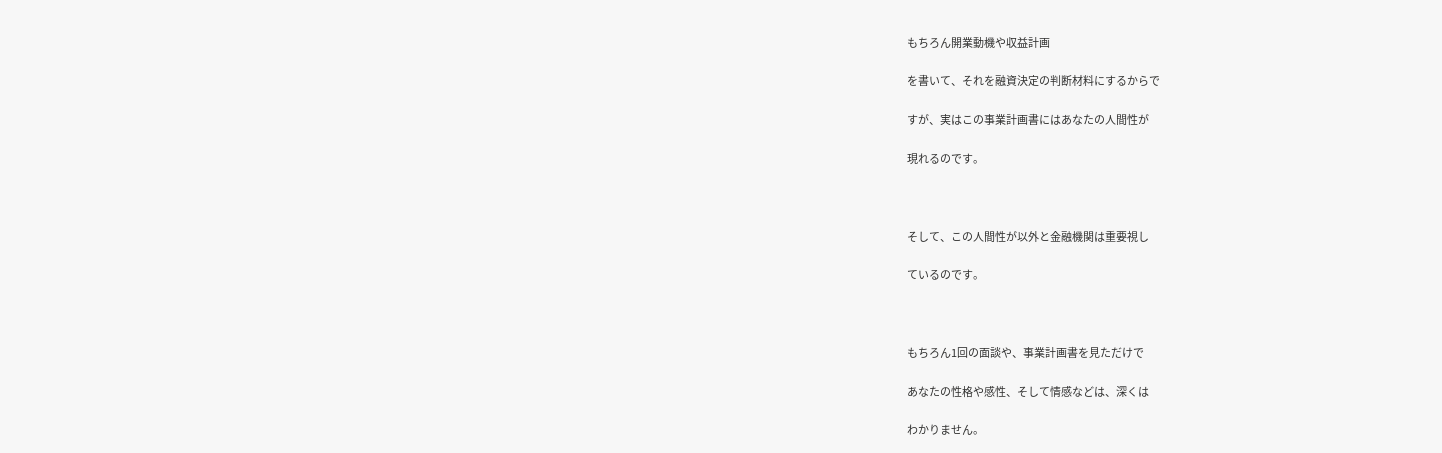もちろん開業動機や収益計画

を書いて、それを融資決定の判断材料にするからで

すが、実はこの事業計画書にはあなたの人間性が

現れるのです。



そして、この人間性が以外と金融機関は重要視し

ているのです。



もちろん1回の面談や、事業計画書を見ただけで

あなたの性格や感性、そして情感などは、深くは

わかりません。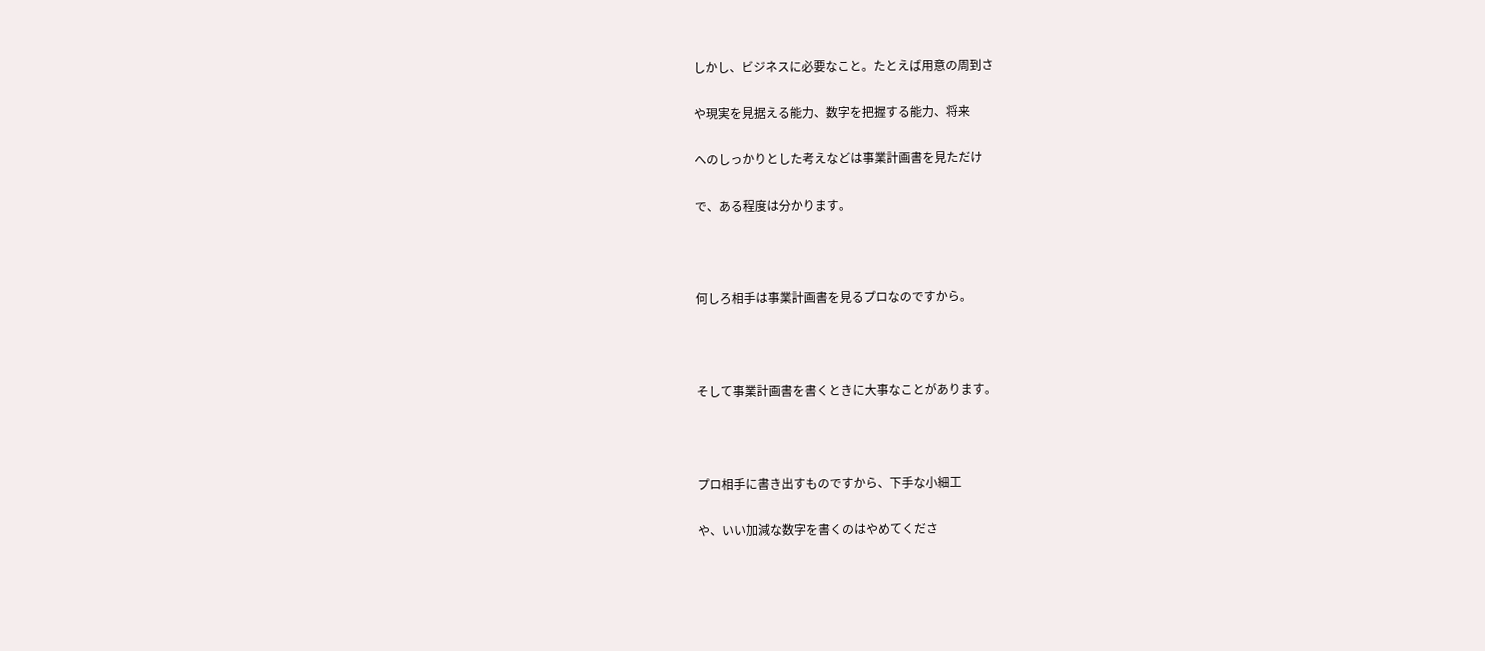しかし、ビジネスに必要なこと。たとえば用意の周到さ

や現実を見据える能力、数字を把握する能力、将来

へのしっかりとした考えなどは事業計画書を見ただけ

で、ある程度は分かります。



何しろ相手は事業計画書を見るプロなのですから。



そして事業計画書を書くときに大事なことがあります。



プロ相手に書き出すものですから、下手な小細工

や、いい加減な数字を書くのはやめてくださ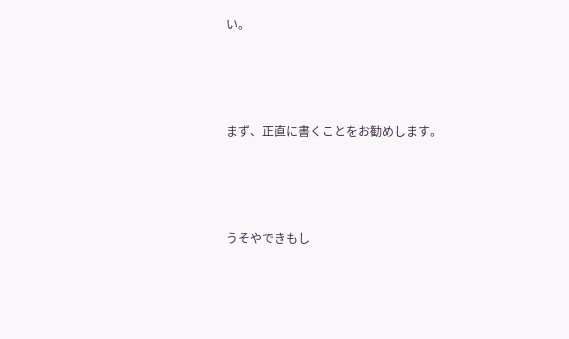い。



まず、正直に書くことをお勧めします。



うそやできもし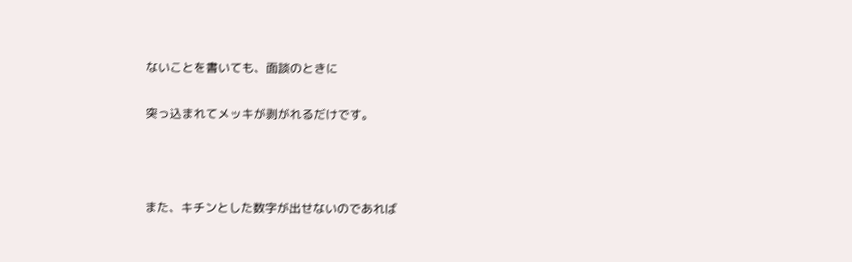ないことを書いても、面談のときに

突っ込まれてメッキが剥がれるだけです。



また、キチンとした数字が出せないのであれば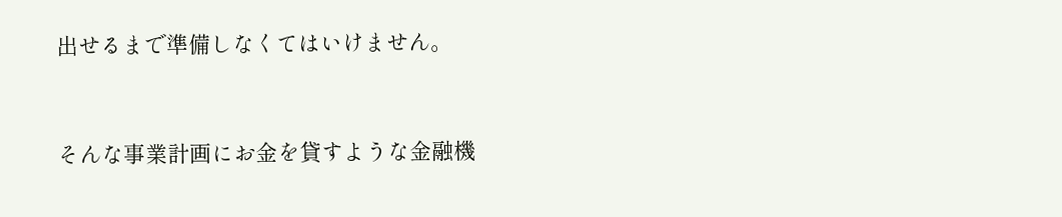出せるまで準備しなくてはいけません。



そんな事業計画にお金を貸すような金融機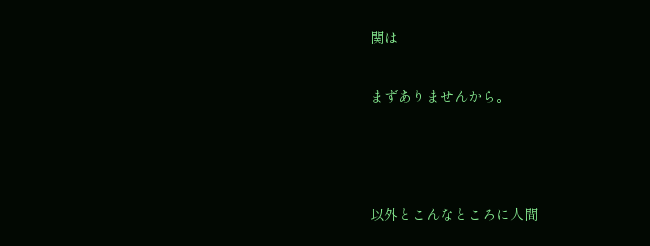関は

まずありませんから。



以外とこんなところに人間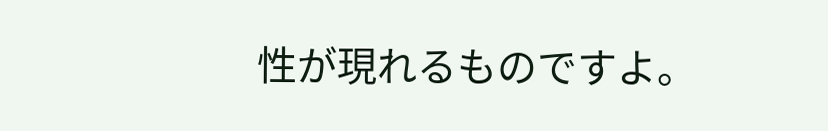性が現れるものですよ。